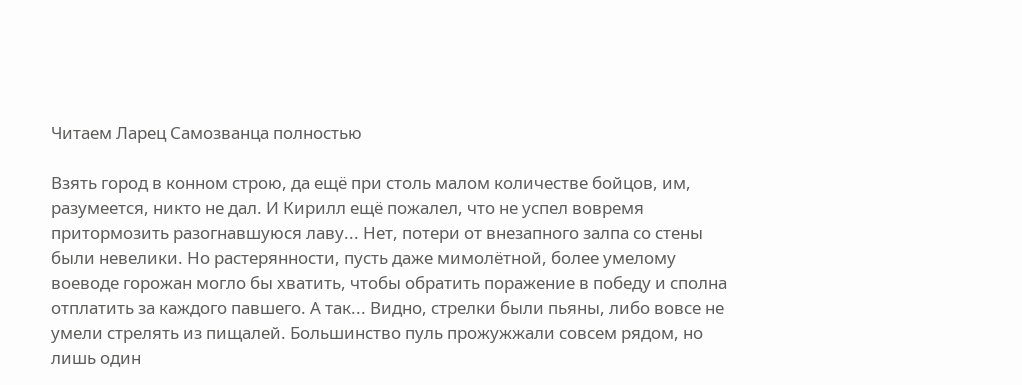Читаем Ларец Самозванца полностью

Взять город в конном строю, да ещё при столь малом количестве бойцов, им, разумеется, никто не дал. И Кирилл ещё пожалел, что не успел вовремя притормозить разогнавшуюся лаву... Нет, потери от внезапного залпа со стены были невелики. Но растерянности, пусть даже мимолётной, более умелому воеводе горожан могло бы хватить, чтобы обратить поражение в победу и сполна отплатить за каждого павшего. А так... Видно, стрелки были пьяны, либо вовсе не умели стрелять из пищалей. Большинство пуль прожужжали совсем рядом, но лишь один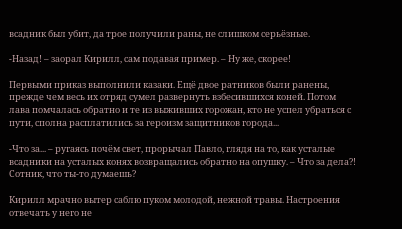всадник был убит, да трое получили раны, не слишком серьёзные.

-Назад! – заорал Кирилл, сам подавая пример. – Ну же, скорее!

Первыми приказ выполнили казаки. Ещё двое ратников были ранены, прежде чем весь их отряд сумел развернуть взбесившихся коней. Потом лава помчалась обратно и те из выживших горожан, кто не успел убраться с пути, сполна расплатились за героизм защитников города...

-Что за... – ругаясь почём свет, прорычал Павло, глядя на то, как усталые всадники на усталых конях возвращались обратно на опушку. – Что за дела?! Сотник, что ты-то думаешь?

Кирилл мрачно вытер саблю пуком молодой, нежной травы. Настроения отвечать у него не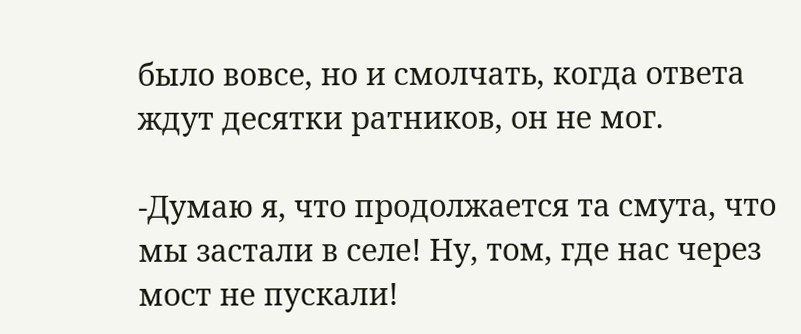было вовсе, но и смолчать, когда ответа ждут десятки ратников, он не мог.

-Думаю я, что продолжается та смута, что мы застали в селе! Ну, том, где нас через мост не пускали!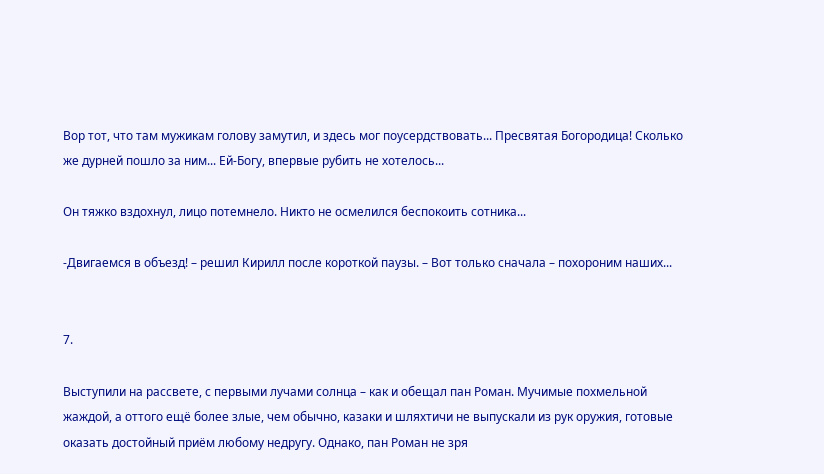Вор тот, что там мужикам голову замутил, и здесь мог поусердствовать... Пресвятая Богородица! Сколько же дурней пошло за ним... Ей-Богу, впервые рубить не хотелось...

Он тяжко вздохнул, лицо потемнело. Никто не осмелился беспокоить сотника...

-Двигаемся в объезд! – решил Кирилл после короткой паузы. – Вот только сначала – похороним наших...


7.

Выступили на рассвете, с первыми лучами солнца – как и обещал пан Роман. Мучимые похмельной жаждой, а оттого ещё более злые, чем обычно, казаки и шляхтичи не выпускали из рук оружия, готовые оказать достойный приём любому недругу. Однако, пан Роман не зря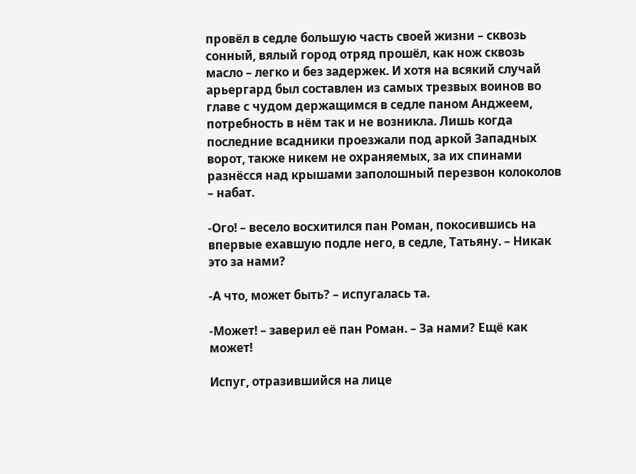провёл в седле большую часть своей жизни – сквозь сонный, вялый город отряд прошёл, как нож сквозь масло – легко и без задержек. И хотя на всякий случай арьергард был составлен из самых трезвых воинов во главе с чудом держащимся в седле паном Анджеем, потребность в нём так и не возникла. Лишь когда последние всадники проезжали под аркой Западных ворот, также никем не охраняемых, за их спинами разнёсся над крышами заполошный перезвон колоколов – набат.

-Ого! – весело восхитился пан Роман, покосившись на впервые ехавшую подле него, в седле, Татьяну. – Никак это за нами?

-А что, может быть? – испугалась та.

-Может! – заверил её пан Роман. – За нами? Ещё как может!

Испуг, отразившийся на лице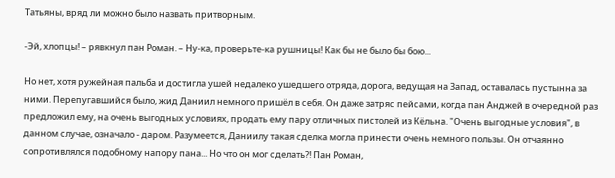Татьяны, вряд ли можно было назвать притворным.

-Эй, хлопцы! – рявкнул пан Роман. – Ну-ка, проверьте-ка рушницы! Как бы не было бы бою...

Но нет, хотя ружейная пальба и достигла ушей недалеко ушедшего отряда, дорога, ведущая на Запад, оставалась пустынна за ними. Перепугавшийся было, жид Даниил немного пришёл в себя. Он даже затряс пейсами, когда пан Анджей в очередной раз предложил ему, на очень выгодных условиях, продать ему пару отличных пистолей из Кёльна. "Очень выгодные условия", в данном случае, означало - даром. Разумеется, Даниилу такая сделка могла принести очень немного пользы. Он отчаянно сопротивлялся подобному напору пана... Но что он мог сделать?! Пан Роман,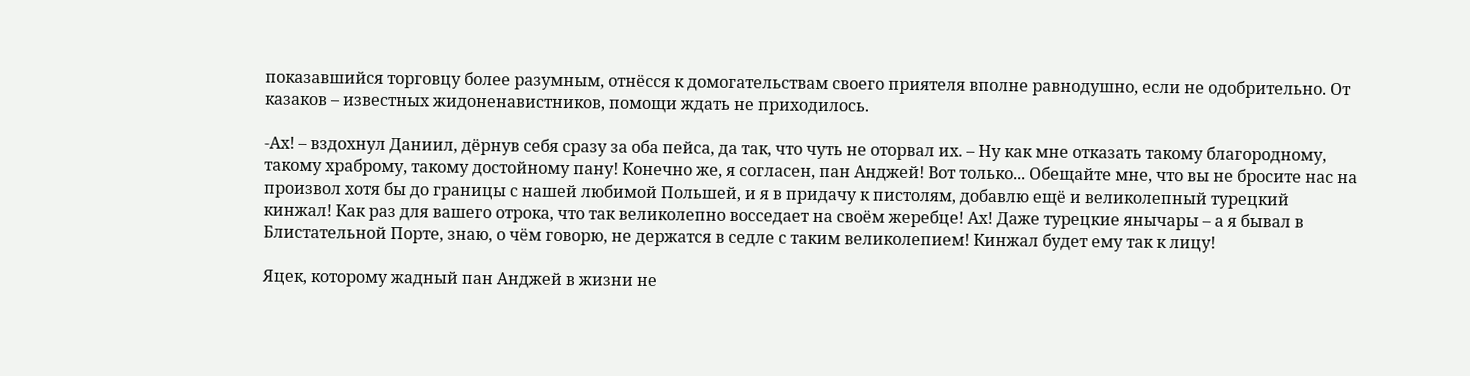показавшийся торговцу более разумным, отнёсся к домогательствам своего приятеля вполне равнодушно, если не одобрительно. От казаков – известных жидоненавистников, помощи ждать не приходилось.

-Ах! – вздохнул Даниил, дёрнув себя сразу за оба пейса, да так, что чуть не оторвал их. – Ну как мне отказать такому благородному, такому храброму, такому достойному пану! Конечно же, я согласен, пан Анджей! Вот только... Обещайте мне, что вы не бросите нас на произвол хотя бы до границы с нашей любимой Польшей, и я в придачу к пистолям, добавлю ещё и великолепный турецкий кинжал! Как раз для вашего отрока, что так великолепно восседает на своём жеребце! Ах! Даже турецкие янычары – а я бывал в Блистательной Порте, знаю, о чём говорю, не держатся в седле с таким великолепием! Кинжал будет ему так к лицу!

Яцек, которому жадный пан Анджей в жизни не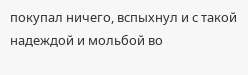покупал ничего, вспыхнул и с такой надеждой и мольбой во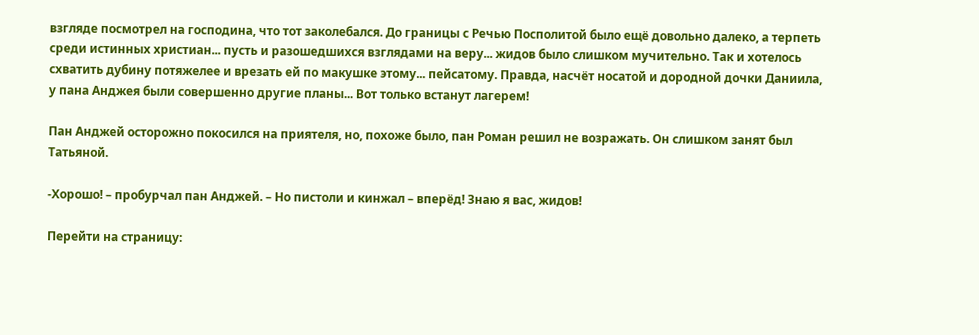взгляде посмотрел на господина, что тот заколебался. До границы с Речью Посполитой было ещё довольно далеко, а терпеть среди истинных христиан... пусть и разошедшихся взглядами на веру... жидов было слишком мучительно. Так и хотелось схватить дубину потяжелее и врезать ей по макушке этому... пейсатому. Правда, насчёт носатой и дородной дочки Даниила, у пана Анджея были совершенно другие планы... Вот только встанут лагерем!

Пан Анджей осторожно покосился на приятеля, но, похоже было, пан Роман решил не возражать. Он слишком занят был Татьяной.

-Хорошо! – пробурчал пан Анджей. – Но пистоли и кинжал – вперёд! Знаю я вас, жидов!

Перейти на страницу: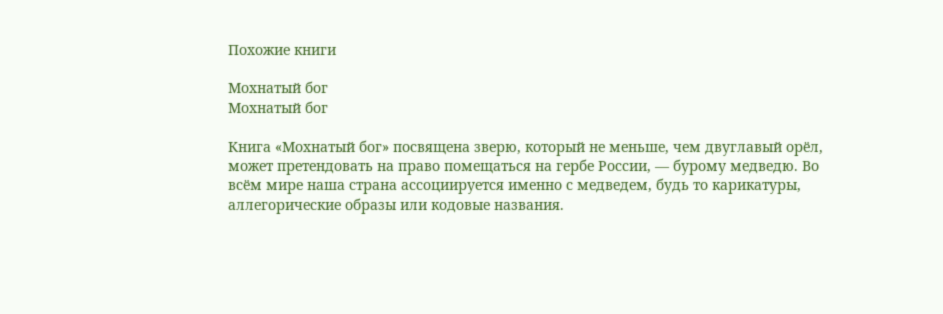Похожие книги

Мохнатый бог
Мохнатый бог

Книга «Мохнатый бог» посвящена зверю, который не меньше, чем двуглавый орёл, может претендовать на право помещаться на гербе России, — бурому медведю. Во всём мире наша страна ассоциируется именно с медведем, будь то карикатуры, аллегорические образы или кодовые названия.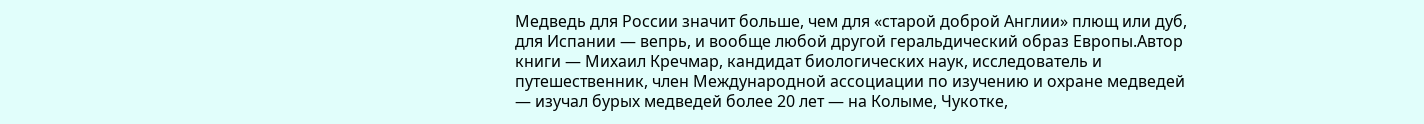Медведь для России значит больше, чем для «старой доброй Англии» плющ или дуб, для Испании — вепрь, и вообще любой другой геральдический образ Европы.Автор книги — Михаил Кречмар, кандидат биологических наук, исследователь и путешественник, член Международной ассоциации по изучению и охране медведей — изучал бурых медведей более 20 лет — на Колыме, Чукотке,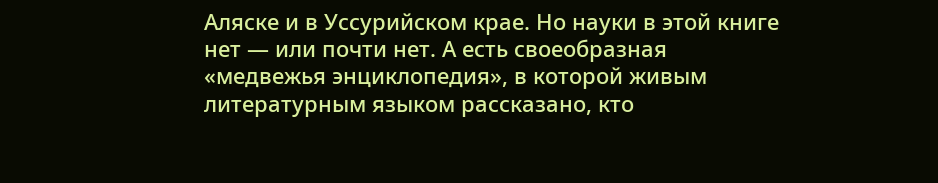Аляске и в Уссурийском крае. Но науки в этой книге нет — или почти нет. А есть своеобразная «медвежья энциклопедия», в которой живым литературным языком рассказано, кто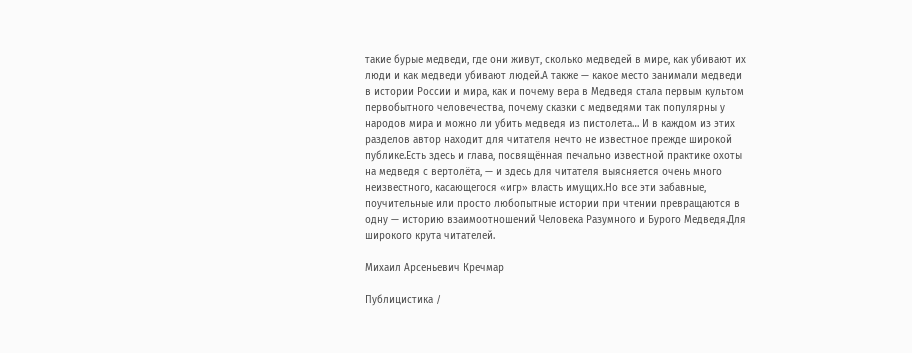такие бурые медведи, где они живут, сколько медведей в мире, как убивают их люди и как медведи убивают людей.А также — какое место занимали медведи в истории России и мира, как и почему вера в Медведя стала первым культом первобытного человечества, почему сказки с медведями так популярны у народов мира и можно ли убить медведя из пистолета… И в каждом из этих разделов автор находит для читателя нечто не известное прежде широкой публике.Есть здесь и глава, посвящённая печально известной практике охоты на медведя с вертолёта, — и здесь для читателя выясняется очень много неизвестного, касающегося «игр» власть имущих.Но все эти забавные, поучительные или просто любопытные истории при чтении превращаются в одну — историю взаимоотношений Человека Разумного и Бурого Медведя.Для широкого крута читателей.

Михаил Арсеньевич Кречмар

Публицистика /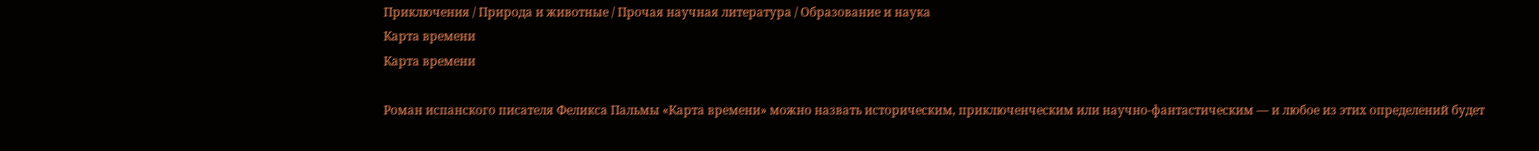Приключения / Природа и животные / Прочая научная литература / Образование и наука
Карта времени
Карта времени

Роман испанского писателя Феликса Пальмы «Карта времени» можно назвать историческим, приключенческим или научно-фантастическим — и любое из этих определений будет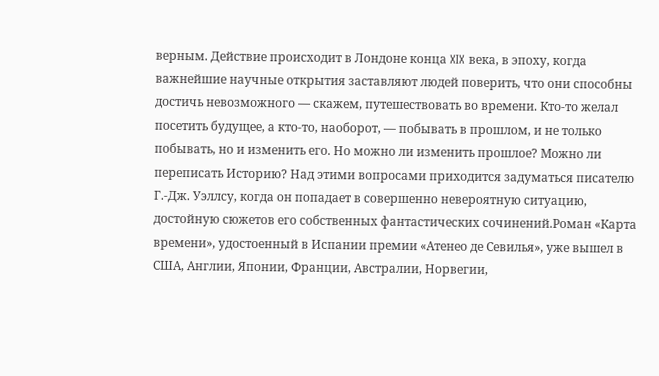верным. Действие происходит в Лондоне конца XIX века, в эпоху, когда важнейшие научные открытия заставляют людей поверить, что они способны достичь невозможного — скажем, путешествовать во времени. Кто-то желал посетить будущее, а кто-то, наоборот, — побывать в прошлом, и не только побывать, но и изменить его. Но можно ли изменить прошлое? Можно ли переписать Историю? Над этими вопросами приходится задуматься писателю Г.-Дж. Уэллсу, когда он попадает в совершенно невероятную ситуацию, достойную сюжетов его собственных фантастических сочинений.Роман «Карта времени», удостоенный в Испании премии «Атенео де Севилья», уже вышел в США, Англии, Японии, Франции, Австралии, Норвегии,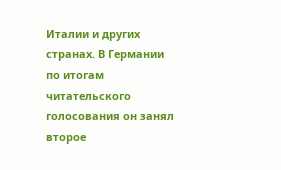Италии и других странах. В Германии по итогам читательского голосования он занял второе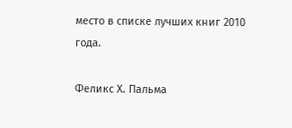место в списке лучших книг 2010 года.

Феликс Х. Пальма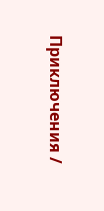Приключения /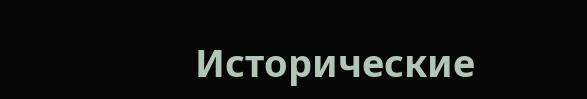Исторические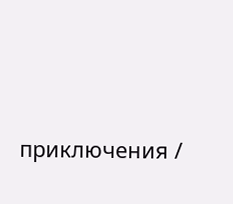приключения /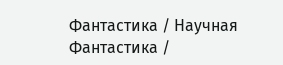Фантастика / Научная Фантастика /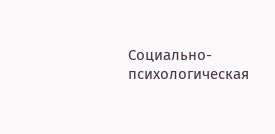Социально-психологическая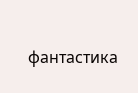фантастика